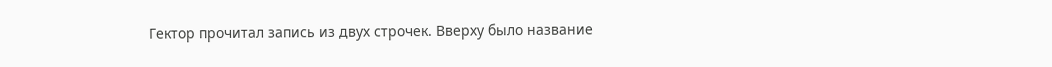Гектор прочитал запись из двух строчек. Вверху было название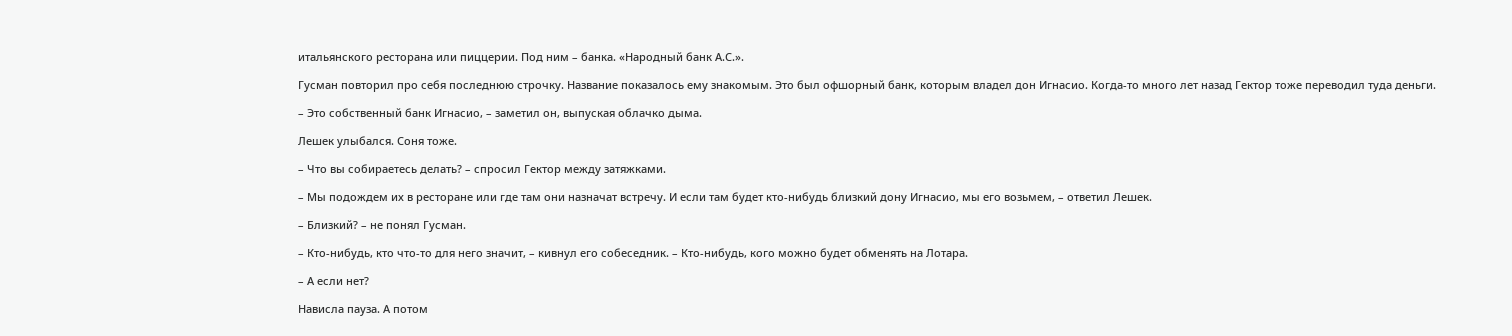итальянского ресторана или пиццерии. Под ним – банка. «Народный банк А.С.».

Гусман повторил про себя последнюю строчку. Название показалось ему знакомым. Это был офшорный банк, которым владел дон Игнасио. Когда-то много лет назад Гектор тоже переводил туда деньги.

– Это собственный банк Игнасио, – заметил он, выпуская облачко дыма.

Лешек улыбался. Соня тоже.

– Что вы собираетесь делать? – спросил Гектор между затяжками.

– Мы подождем их в ресторане или где там они назначат встречу. И если там будет кто-нибудь близкий дону Игнасио, мы его возьмем, – ответил Лешек.

– Близкий? – не понял Гусман.

– Кто-нибудь, кто что-то для него значит, – кивнул его собеседник. – Кто-нибудь, кого можно будет обменять на Лотара.

– А если нет?

Нависла пауза. А потом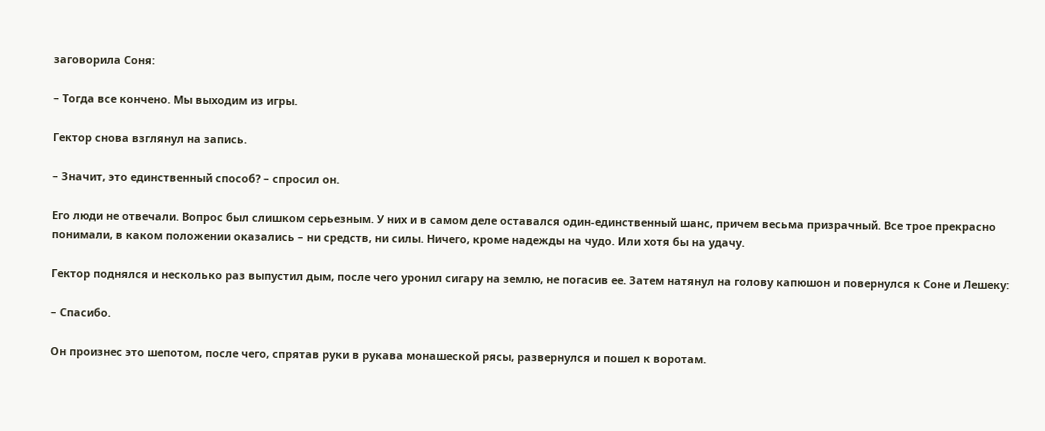заговорила Соня:

– Тогда все кончено. Мы выходим из игры.

Гектор снова взглянул на запись.

– Значит, это единственный способ? – спросил он.

Его люди не отвечали. Вопрос был слишком серьезным. У них и в самом деле оставался один-единственный шанс, причем весьма призрачный. Все трое прекрасно понимали, в каком положении оказались – ни средств, ни силы. Ничего, кроме надежды на чудо. Или хотя бы на удачу.

Гектор поднялся и несколько раз выпустил дым, после чего уронил сигару на землю, не погасив ее. Затем натянул на голову капюшон и повернулся к Соне и Лешеку:

– Спасибо.

Он произнес это шепотом, после чего, спрятав руки в рукава монашеской рясы, развернулся и пошел к воротам.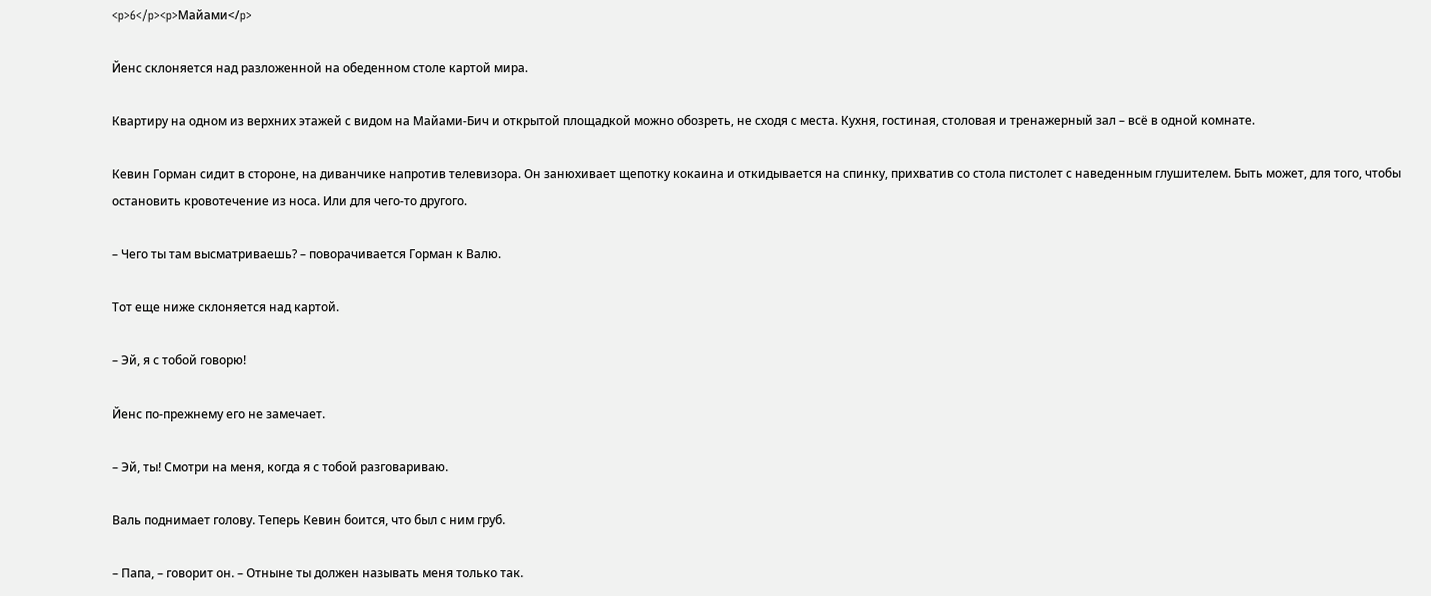<p>6</p><p>Майами</p>

Йенс склоняется над разложенной на обеденном столе картой мира.

Квартиру на одном из верхних этажей с видом на Майами-Бич и открытой площадкой можно обозреть, не сходя с места. Кухня, гостиная, столовая и тренажерный зал – всё в одной комнате.

Кевин Горман сидит в стороне, на диванчике напротив телевизора. Он занюхивает щепотку кокаина и откидывается на спинку, прихватив со стола пистолет с наведенным глушителем. Быть может, для того, чтобы остановить кровотечение из носа. Или для чего-то другого.

– Чего ты там высматриваешь? – поворачивается Горман к Валю.

Тот еще ниже склоняется над картой.

– Эй, я с тобой говорю!

Йенс по-прежнему его не замечает.

– Эй, ты! Смотри на меня, когда я с тобой разговариваю.

Валь поднимает голову. Теперь Кевин боится, что был с ним груб.

– Папа, – говорит он. – Отныне ты должен называть меня только так.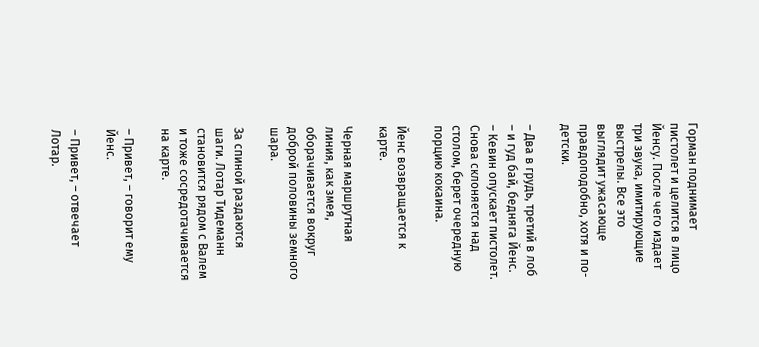Горман поднимает пистолет и целится в лицо Йенсу. После чего издает три звука, имитирующие выстрелы. Все это выглядит ужасающе правдоподобно, хотя и по-детски.

– Два в грудь, третий в лоб – и гуд бай, бедняга Йенс. – Кевин опускает пистолет. Снова склоняется над столом, берет очередную порцию кокаина.

Йенс возвращается к карте.

Черная маршрутная линия, как змея, оборачивается вокруг доброй половины земного шара.

За спиной раздаются шаги. Лотар Тидеманн становится рядом с Валем и тоже сосредотачивается на карте.

– Привет, – говорит ему Йенс.

– Привет, – отвечает Лотар.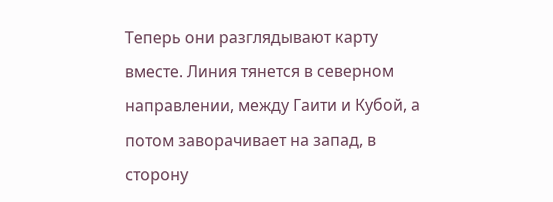Теперь они разглядывают карту вместе. Линия тянется в северном направлении, между Гаити и Кубой, а потом заворачивает на запад, в сторону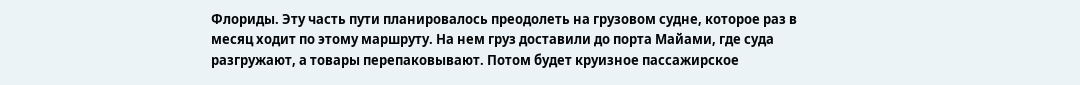Флориды. Эту часть пути планировалось преодолеть на грузовом судне, которое раз в месяц ходит по этому маршруту. На нем груз доставили до порта Майами, где суда разгружают, а товары перепаковывают. Потом будет круизное пассажирское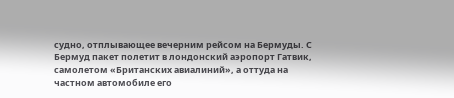судно, отплывающее вечерним рейсом на Бермуды. С Бермуд пакет полетит в лондонский аэропорт Гатвик, самолетом «Британских авиалиний», а оттуда на частном автомобиле его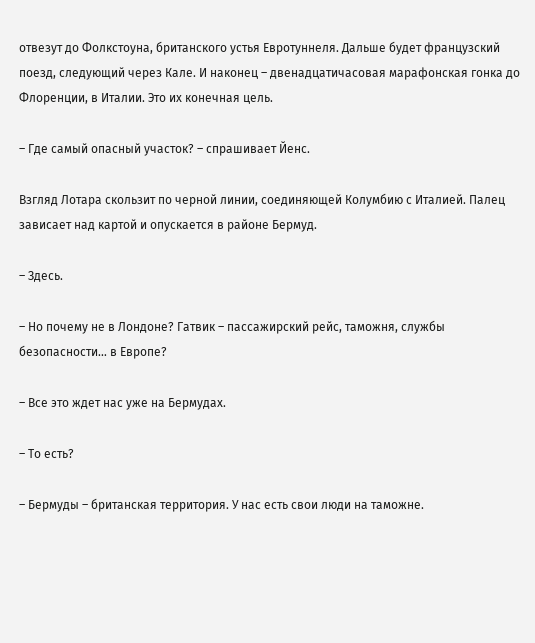отвезут до Фолкстоуна, британского устья Евротуннеля. Дальше будет французский поезд, следующий через Кале. И наконец – двенадцатичасовая марафонская гонка до Флоренции, в Италии. Это их конечная цель.

– Где самый опасный участок? – спрашивает Йенс.

Взгляд Лотара скользит по черной линии, соединяющей Колумбию с Италией. Палец зависает над картой и опускается в районе Бермуд.

– Здесь.

– Но почему не в Лондоне? Гатвик – пассажирский рейс, таможня, службы безопасности… в Европе?

– Все это ждет нас уже на Бермудах.

– То есть?

– Бермуды – британская территория. У нас есть свои люди на таможне.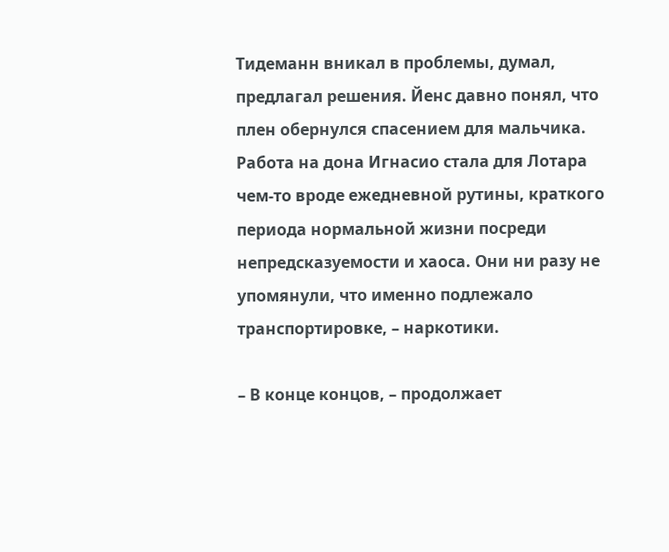Тидеманн вникал в проблемы, думал, предлагал решения. Йенс давно понял, что плен обернулся спасением для мальчика. Работа на дона Игнасио стала для Лотара чем-то вроде ежедневной рутины, краткого периода нормальной жизни посреди непредсказуемости и хаоса. Они ни разу не упомянули, что именно подлежало транспортировке, – наркотики.

– В конце концов, – продолжает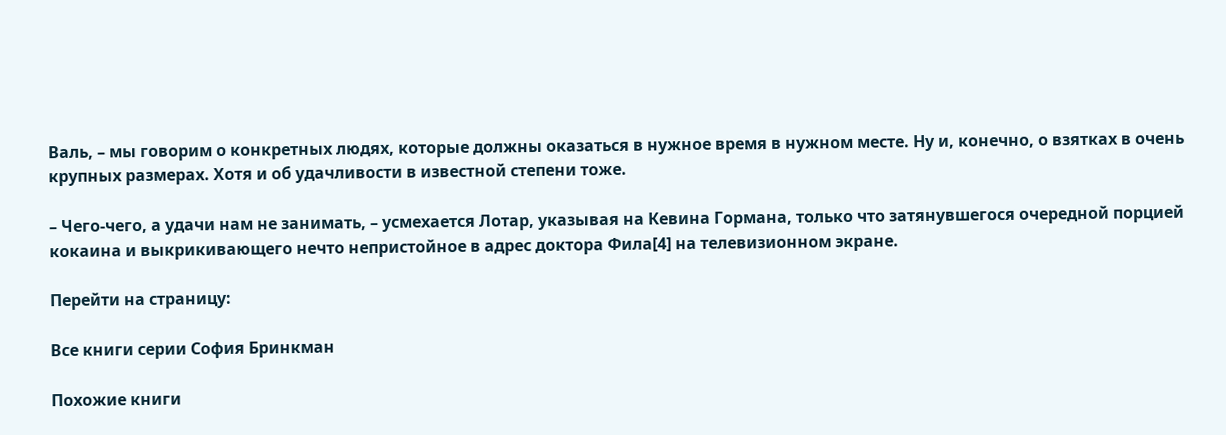Валь, – мы говорим о конкретных людях, которые должны оказаться в нужное время в нужном месте. Ну и, конечно, о взятках в очень крупных размерах. Хотя и об удачливости в известной степени тоже.

– Чего-чего, а удачи нам не занимать, – усмехается Лотар, указывая на Кевина Гормана, только что затянувшегося очередной порцией кокаина и выкрикивающего нечто непристойное в адрес доктора Фила[4] на телевизионном экране.

Перейти на страницу:

Все книги серии София Бринкман

Похожие книги